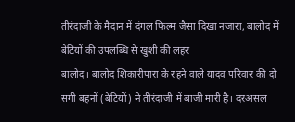तीरंदाजी के मैदान में दंगल फिल्म जैसा दिखा नजारा, बालोद में बेटियों की उपलब्धि से खुशी की लहर
बालोद। बालोद शिकारीपारा के रहने वाले यादव परिवार की दो सगी बहनों (बेटियों) ने तीरंदाजी में बाजी मारी है। दरअसल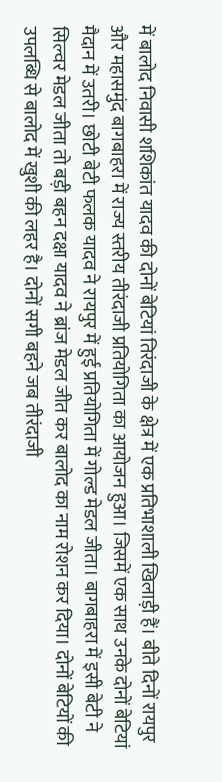में बालोद निवासी शशिकांत यादव की दोनों बेटियां तिरंदाजी के क्षेत्र में एक प्रतिभाशाली खिलाड़ी हैं। बीते दिनों रायपुर और महासमुंद बागबाहरा में राज्य स्तरीय तीरंदाजी प्रतियोगिता का आयोजन हुआ। जिसमें एक साथ उनके दोनों बेटियां मैदान में उतरी। छोटी बेटी फलक यादव ने रायपुर में हुई प्रतियोगिता में गोल्ड मेडल जीता। बागबाहरा में इसी बेटी ने सिल्वर मेडल जीता तो बड़ी बहन दक्षा यादव ने ब्रांज मेडल जीत कर बालोद का नाम रोशन कर दिया। दोनों बेटियों की उपलब्धि से बालोद में खुशी की लहर है। दोनों सगी बहने जब तीरंदाजी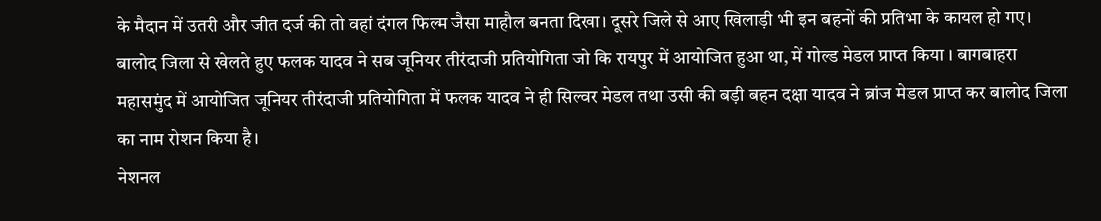के मैदान में उतरी और जीत दर्ज की तो वहां दंगल फिल्म जैसा माहौल बनता दिखा। दूसरे जिले से आए खिलाड़ी भी इन बहनों की प्रतिभा के कायल हो गए। बालोद जिला से खेलते हुए फलक यादव ने सब जूनियर तीरंदाजी प्रतियोगिता जो कि रायपुर में आयोजित हुआ था, में गोल्ड मेडल प्राप्त किया । बागबाहरा महासमुंद में आयोजित जूनियर तीरंदाजी प्रतियोगिता में फलक यादव ने ही सिल्वर मेडल तथा उसी की बड़ी बहन दक्षा यादव ने ब्रांज मेडल प्राप्त कर बालोद जिला का नाम रोशन किया है।
नेशनल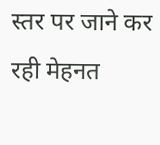स्तर पर जाने कर रही मेहनत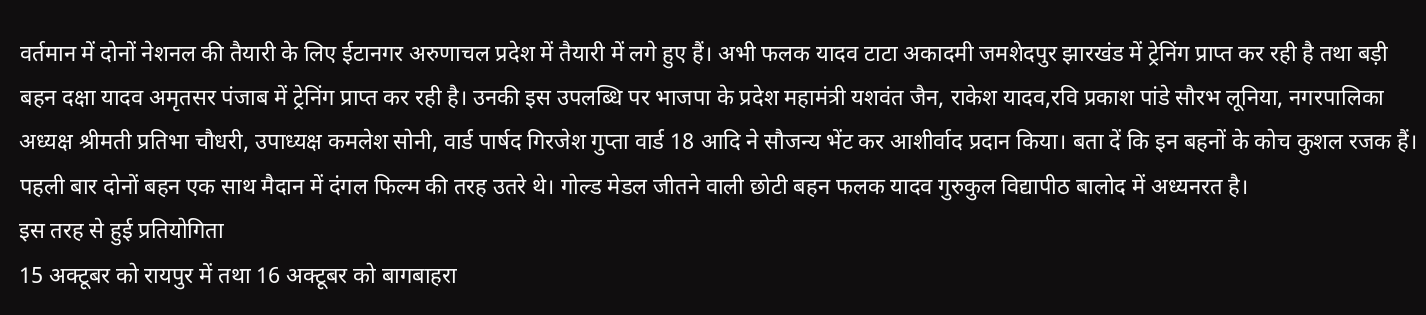वर्तमान में दोनों नेशनल की तैयारी के लिए ईटानगर अरुणाचल प्रदेश में तैयारी में लगे हुए हैं। अभी फलक यादव टाटा अकादमी जमशेदपुर झारखंड में ट्रेनिंग प्राप्त कर रही है तथा बड़ी बहन दक्षा यादव अमृतसर पंजाब में ट्रेनिंग प्राप्त कर रही है। उनकी इस उपलब्धि पर भाजपा के प्रदेश महामंत्री यशवंत जैन, राकेश यादव,रवि प्रकाश पांडे सौरभ लूनिया, नगरपालिका अध्यक्ष श्रीमती प्रतिभा चौधरी, उपाध्यक्ष कमलेश सोनी, वार्ड पार्षद गिरजेश गुप्ता वार्ड 18 आदि ने सौजन्य भेंट कर आशीर्वाद प्रदान किया। बता दें कि इन बहनों के कोच कुशल रजक हैं। पहली बार दोनों बहन एक साथ मैदान में दंगल फिल्म की तरह उतरे थे। गोल्ड मेडल जीतने वाली छोटी बहन फलक यादव गुरुकुल विद्यापीठ बालोद में अध्यनरत है।
इस तरह से हुई प्रतियोगिता
15 अक्टूबर को रायपुर में तथा 16 अक्टूबर को बागबाहरा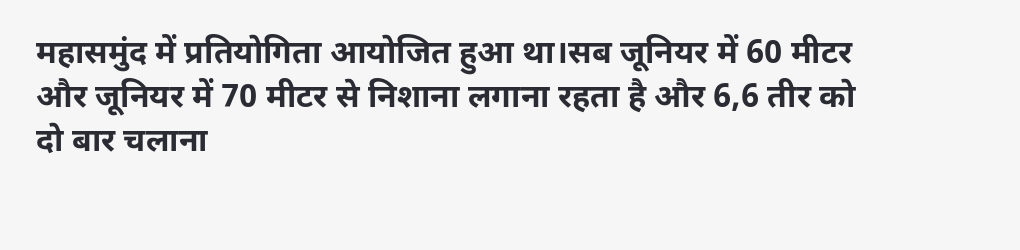महासमुंद में प्रतियोगिता आयोजित हुआ था।सब जूनियर में 60 मीटर और जूनियर में 70 मीटर से निशाना लगाना रहता है और 6,6 तीर को दो बार चलाना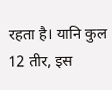रहता है। यानि कुल 12 तीर, इस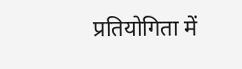प्रतियोगिता में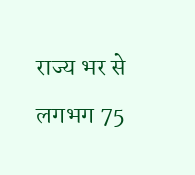राज्य भर से लगभग 75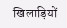खिलाड़ियों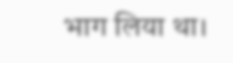भाग लिया था।